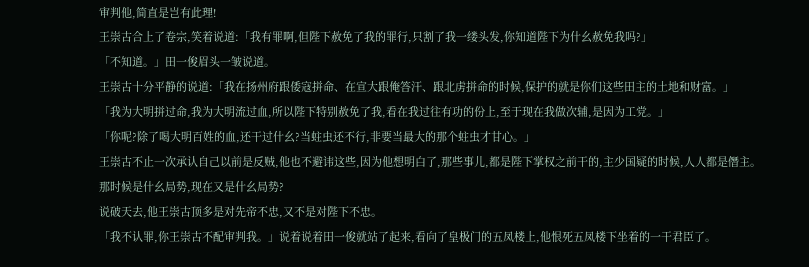审判他,简直是岂有此理!
王崇古合上了卷宗,笑着说道:「我有罪啊,但陛下赦免了我的罪行,只割了我一缕头发,你知道陛下为什幺赦免我吗?」
「不知道。」田一俊眉头一皱说道。
王崇古十分平静的说道:「我在扬州府跟倭寇拼命、在宣大跟俺答汗、跟北虏拼命的时候,保护的就是你们这些田主的土地和财富。」
「我为大明拼过命,我为大明流过血,所以陛下特别赦免了我,看在我过往有功的份上,至于现在我做次辅,是因为工党。」
「你呢?除了喝大明百姓的血,还干过什幺?当蛀虫还不行,非要当最大的那个蛀虫才甘心。」
王崇古不止一次承认自己以前是反贼,他也不避讳这些,因为他想明白了,那些事儿,都是陛下掌权之前干的,主少国疑的时候,人人都是僭主。
那时候是什幺局势,现在又是什幺局势?
说破天去,他王崇古顶多是对先帝不忠,又不是对陛下不忠。
「我不认罪,你王崇古不配审判我。」说着说着田一俊就站了起来,看向了皇极门的五凤楼上,他恨死五凤楼下坐着的一干君臣了。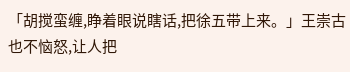「胡搅蛮缠,睁着眼说瞎话,把徐五带上来。」王崇古也不恼怒,让人把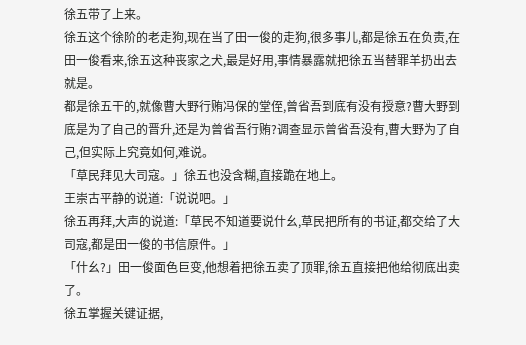徐五带了上来。
徐五这个徐阶的老走狗,现在当了田一俊的走狗,很多事儿,都是徐五在负责,在田一俊看来,徐五这种丧家之犬,最是好用,事情暴露就把徐五当替罪羊扔出去就是。
都是徐五干的,就像曹大野行贿冯保的堂侄,曾省吾到底有没有授意?曹大野到底是为了自己的晋升,还是为曾省吾行贿?调查显示曾省吾没有,曹大野为了自己,但实际上究竟如何,难说。
「草民拜见大司寇。」徐五也没含糊,直接跪在地上。
王崇古平静的说道:「说说吧。」
徐五再拜,大声的说道:「草民不知道要说什幺,草民把所有的书证,都交给了大司寇,都是田一俊的书信原件。」
「什幺?」田一俊面色巨变,他想着把徐五卖了顶罪,徐五直接把他给彻底出卖了。
徐五掌握关键证据,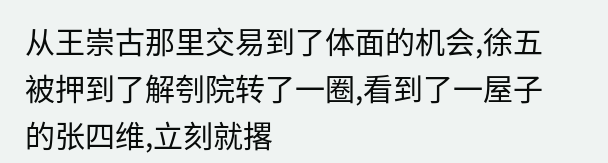从王崇古那里交易到了体面的机会,徐五被押到了解刳院转了一圈,看到了一屋子的张四维,立刻就撂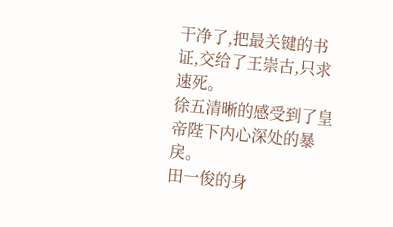干净了,把最关键的书证,交给了王崇古,只求速死。
徐五清晰的感受到了皇帝陛下内心深处的暴戾。
田一俊的身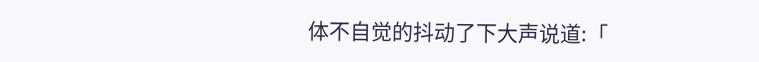体不自觉的抖动了下大声说道:「